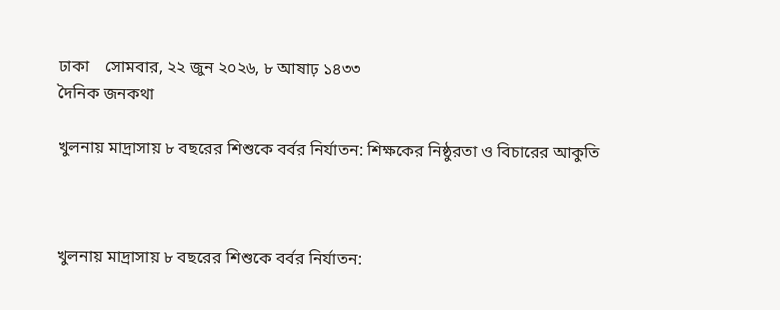ঢাকা    সোমবার, ২২ জুন ২০২৬, ৮ আষাঢ় ১৪৩৩
দৈনিক জনকথা

খুলনায় মাদ্রাসায় ৮ বছরের শিশুকে বর্বর নির্যাতন: শিক্ষকের নিষ্ঠুরতা ও বিচারের আকুতি



খুলনায় মাদ্রাসায় ৮ বছরের শিশুকে বর্বর নির্যাতন: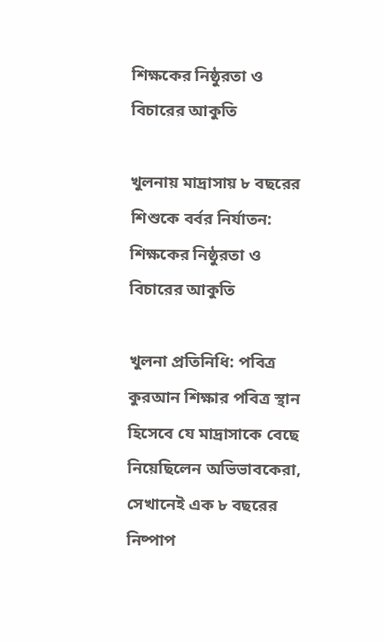শিক্ষকের নিষ্ঠুরতা ও বিচারের আকুতি

খুলনায় মাদ্রাসায় ৮ বছরের শিশুকে বর্বর নির্যাতন: শিক্ষকের নিষ্ঠুরতা ও বিচারের আকুতি

খুলনা প্রতিনিধি: পবিত্র কুরআন শিক্ষার পবিত্র স্থান হিসেবে যে মাদ্রাসাকে বেছে নিয়েছিলেন অভিভাবকেরা, সেখানেই এক ৮ বছরের নিষ্পাপ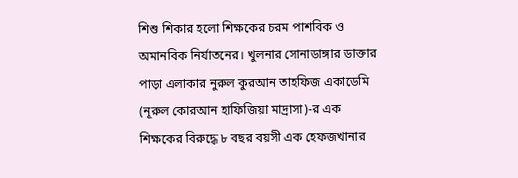শিশু শিকার হলো শিক্ষকের চরম পাশবিক ও অমানবিক নির্যাতনের। খুলনার সোনাডাঙ্গার ডাক্তার পাড়া এলাকার নুরুল কুরআন তাহফিজ একাডেমি (নূরুল কোরআন হাফিজিয়া মাদ্রাসা)-র এক শিক্ষকের বিরুদ্ধে ৮ বছর বয়সী এক হেফজখানার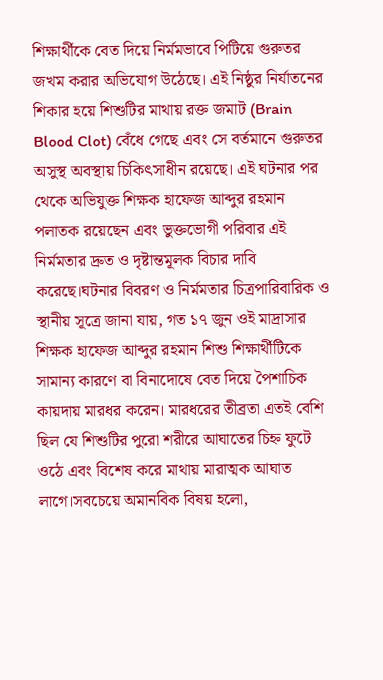শিক্ষার্থীকে বেত দিয়ে নির্মমভাবে পিটিয়ে গুরুতর জখম করার অভিযোগ উঠেছে। এই নিষ্ঠুর নির্যাতনের শিকার হয়ে শিশুটির মাথায় রক্ত জমাট (Brain Blood Clot) বেঁধে গেছে এবং সে বর্তমানে গুরুতর অসুস্থ অবস্থায় চিকিৎসাধীন রয়েছে। এই ঘটনার পর থেকে অভিযুক্ত শিক্ষক হাফেজ আব্দুর রহমান পলাতক রয়েছেন এবং ভুক্তভোগী পরিবার এই নির্মমতার দ্রুত ও দৃষ্টান্তমূলক বিচার দাবি করেছে।ঘটনার বিবরণ ও নির্মমতার চিত্রপারিবারিক ও স্থানীয় সূত্রে জানা যায়, গত ১৭ জুন ওই মাদ্রাসার শিক্ষক হাফেজ আব্দুর রহমান শিশু শিক্ষার্থীটিকে সামান্য কারণে বা বিনাদোষে বেত দিয়ে পৈশাচিক কায়দায় মারধর করেন। মারধরের তীব্রতা এতই বেশি ছিল যে শিশুটির পুরো শরীরে আঘাতের চিহ্ন ফুটে ওঠে এবং বিশেষ করে মাথায় মারাত্মক আঘাত লাগে।সবচেয়ে অমানবিক বিষয় হলো,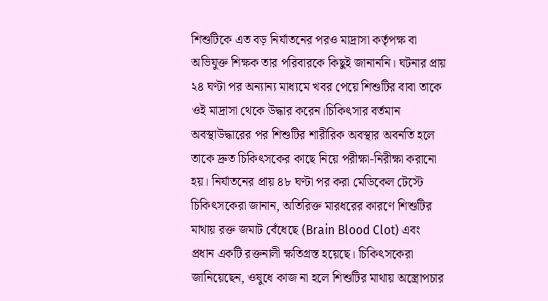শিশুটিকে এত বড় নির্যাতনের পরও মাদ্রাসা কর্তৃপক্ষ বা অভিযুক্ত শিক্ষক তার পরিবারকে কিছুই জানাননি। ঘটনার প্রায় ২৪ ঘণ্টা পর অন্যান্য মাধ্যমে খবর পেয়ে শিশুটির বাবা তাকে ওই মাদ্রাসা থেকে উদ্ধার করেন।চিকিৎসার বর্তমান অবস্থাউদ্ধারের পর শিশুটির শারীরিক অবস্থার অবনতি হলে তাকে দ্রুত চিকিৎসকের কাছে নিয়ে পরীক্ষা-নিরীক্ষা করানো হয়। নির্যাতনের প্রায় ৪৮ ঘণ্টা পর করা মেডিকেল টেস্টে চিকিৎসকেরা জানান, অতিরিক্ত মারধরের কারণে শিশুটির মাথায় রক্ত জমাট বেঁধেছে (Brain Blood Clot) এবং প্রধান একটি রক্তনালী ক্ষতিগ্রস্ত হয়েছে। চিকিৎসকেরা জানিয়েছেন, ওষুধে কাজ না হলে শিশুটির মাথায় অস্ত্রোপচার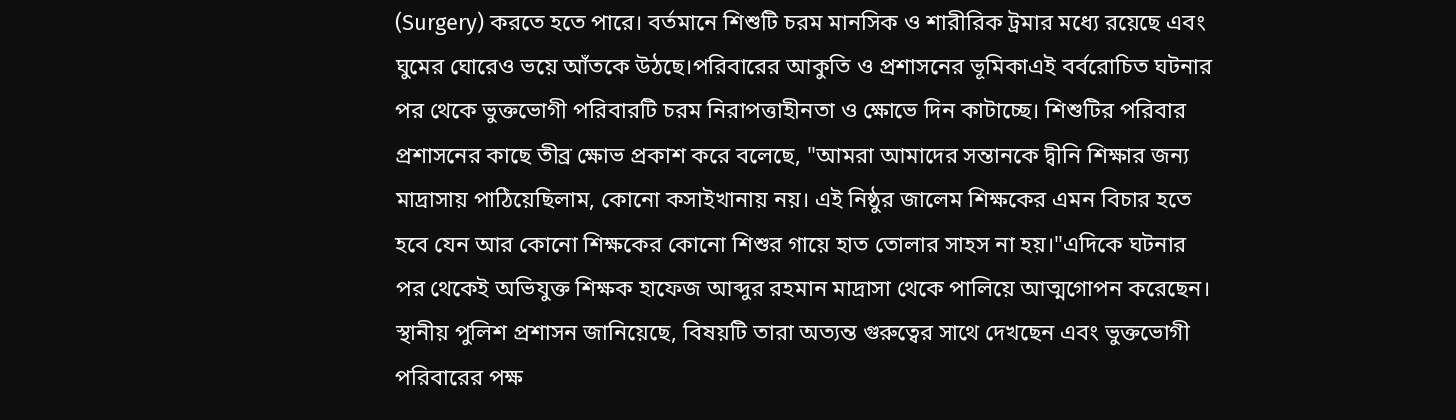(Surgery) করতে হতে পারে। বর্তমানে শিশুটি চরম মানসিক ও শারীরিক ট্রমার মধ্যে রয়েছে এবং ঘুমের ঘোরেও ভয়ে আঁতকে উঠছে।পরিবারের আকুতি ও প্রশাসনের ভূমিকাএই বর্বরোচিত ঘটনার পর থেকে ভুক্তভোগী পরিবারটি চরম নিরাপত্তাহীনতা ও ক্ষোভে দিন কাটাচ্ছে। শিশুটির পরিবার প্রশাসনের কাছে তীব্র ক্ষোভ প্রকাশ করে বলেছে, "আমরা আমাদের সন্তানকে দ্বীনি শিক্ষার জন্য মাদ্রাসায় পাঠিয়েছিলাম, কোনো কসাইখানায় নয়। এই নিষ্ঠুর জালেম শিক্ষকের এমন বিচার হতে হবে যেন আর কোনো শিক্ষকের কোনো শিশুর গায়ে হাত তোলার সাহস না হয়।"এদিকে ঘটনার পর থেকেই অভিযুক্ত শিক্ষক হাফেজ আব্দুর রহমান মাদ্রাসা থেকে পালিয়ে আত্মগোপন করেছেন। স্থানীয় পুলিশ প্রশাসন জানিয়েছে, বিষয়টি তারা অত্যন্ত গুরুত্বের সাথে দেখছেন এবং ভুক্তভোগী পরিবারের পক্ষ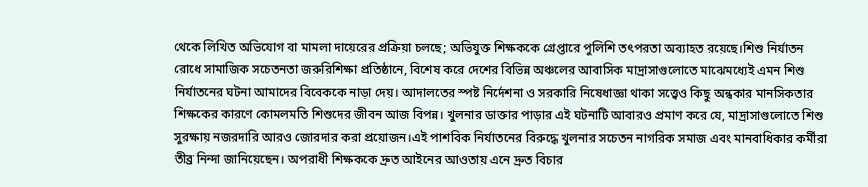থেকে লিখিত অভিযোগ বা মামলা দায়েরের প্রক্রিয়া চলছে; অভিযুক্ত শিক্ষককে গ্রেপ্তারে পুলিশি তৎপরতা অব্যাহত রয়েছে।শিশু নির্যাতন রোধে সামাজিক সচেতনতা জরুরিশিক্ষা প্রতিষ্ঠানে, বিশেষ করে দেশের বিভিন্ন অঞ্চলের আবাসিক মাদ্রাসাগুলোতে মাঝেমধ্যেই এমন শিশু নির্যাতনের ঘটনা আমাদের বিবেককে নাড়া দেয়। আদালতের স্পষ্ট নির্দেশনা ও সরকারি নিষেধাজ্ঞা থাকা সত্ত্বেও কিছু অন্ধকার মানসিকতার শিক্ষকের কারণে কোমলমতি শিশুদের জীবন আজ বিপন্ন। খুলনার ডাক্তার পাড়ার এই ঘটনাটি আবারও প্রমাণ করে যে, মাদ্রাসাগুলোতে শিশু সুরক্ষায় নজরদারি আরও জোরদার করা প্রয়োজন।এই পাশবিক নির্যাতনের বিরুদ্ধে খুলনার সচেতন নাগরিক সমাজ এবং মানবাধিকার কর্মীরা তীব্র নিন্দা জানিয়েছেন। অপরাধী শিক্ষককে দ্রুত আইনের আওতায় এনে দ্রুত বিচার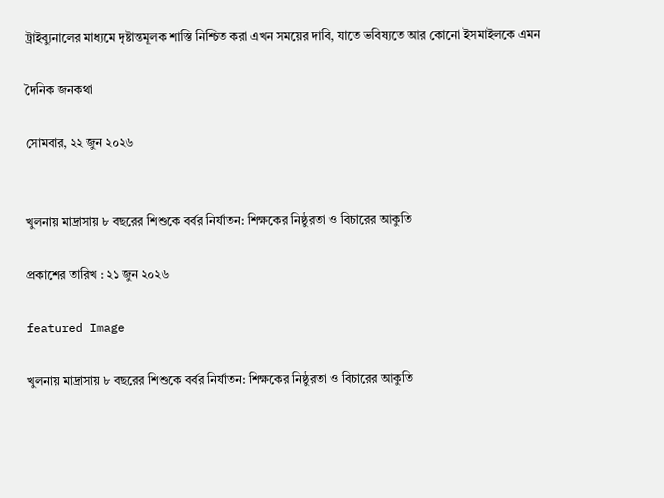ট্রাইব্যুনালের মাধ্যমে দৃষ্টান্তমূলক শাস্তি নিশ্চিত করা এখন সময়ের দাবি, যাতে ভবিষ্যতে আর কোনো ইসমাইলকে এমন

দৈনিক জনকথা

সোমবার, ২২ জুন ২০২৬


খুলনায় মাদ্রাসায় ৮ বছরের শিশুকে বর্বর নির্যাতন: শিক্ষকের নিষ্ঠুরতা ও বিচারের আকুতি

প্রকাশের তারিখ : ২১ জুন ২০২৬

featured Image

খুলনায় মাদ্রাসায় ৮ বছরের শিশুকে বর্বর নির্যাতন: শিক্ষকের নিষ্ঠুরতা ও বিচারের আকুতি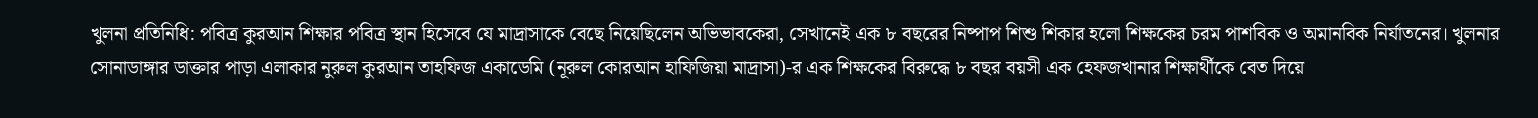খুলনা প্রতিনিধি: পবিত্র কুরআন শিক্ষার পবিত্র স্থান হিসেবে যে মাদ্রাসাকে বেছে নিয়েছিলেন অভিভাবকেরা, সেখানেই এক ৮ বছরের নিষ্পাপ শিশু শিকার হলো শিক্ষকের চরম পাশবিক ও অমানবিক নির্যাতনের। খুলনার সোনাডাঙ্গার ডাক্তার পাড়া এলাকার নুরুল কুরআন তাহফিজ একাডেমি (নূরুল কোরআন হাফিজিয়া মাদ্রাসা)-র এক শিক্ষকের বিরুদ্ধে ৮ বছর বয়সী এক হেফজখানার শিক্ষার্থীকে বেত দিয়ে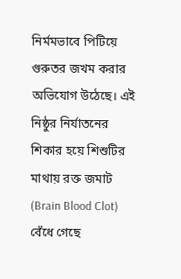নির্মমভাবে পিটিয়ে গুরুতর জখম করার অভিযোগ উঠেছে। এই নিষ্ঠুর নির্যাতনের শিকার হয়ে শিশুটির মাথায় রক্ত জমাট (Brain Blood Clot) বেঁধে গেছে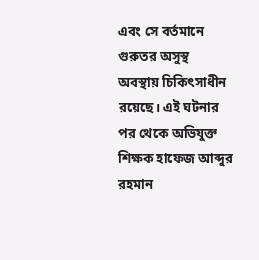এবং সে বর্তমানে গুরুতর অসুস্থ অবস্থায় চিকিৎসাধীন রয়েছে। এই ঘটনার পর থেকে অভিযুক্ত শিক্ষক হাফেজ আব্দুর রহমান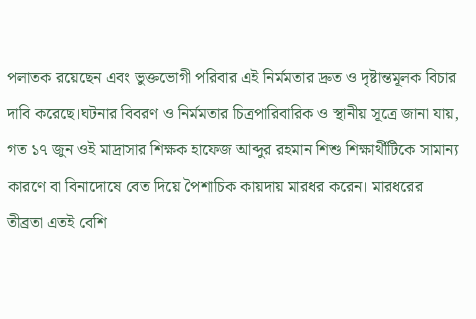পলাতক রয়েছেন এবং ভুক্তভোগী পরিবার এই নির্মমতার দ্রুত ও দৃষ্টান্তমূলক বিচার দাবি করেছে।ঘটনার বিবরণ ও নির্মমতার চিত্রপারিবারিক ও স্থানীয় সূত্রে জানা যায়, গত ১৭ জুন ওই মাদ্রাসার শিক্ষক হাফেজ আব্দুর রহমান শিশু শিক্ষার্থীটিকে সামান্য কারণে বা বিনাদোষে বেত দিয়ে পৈশাচিক কায়দায় মারধর করেন। মারধরের তীব্রতা এতই বেশি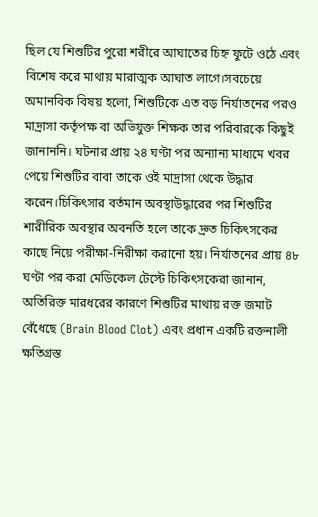ছিল যে শিশুটির পুরো শরীরে আঘাতের চিহ্ন ফুটে ওঠে এবং বিশেষ করে মাথায় মারাত্মক আঘাত লাগে।সবচেয়ে অমানবিক বিষয় হলো, শিশুটিকে এত বড় নির্যাতনের পরও মাদ্রাসা কর্তৃপক্ষ বা অভিযুক্ত শিক্ষক তার পরিবারকে কিছুই জানাননি। ঘটনার প্রায় ২৪ ঘণ্টা পর অন্যান্য মাধ্যমে খবর পেয়ে শিশুটির বাবা তাকে ওই মাদ্রাসা থেকে উদ্ধার করেন।চিকিৎসার বর্তমান অবস্থাউদ্ধারের পর শিশুটির শারীরিক অবস্থার অবনতি হলে তাকে দ্রুত চিকিৎসকের কাছে নিয়ে পরীক্ষা-নিরীক্ষা করানো হয়। নির্যাতনের প্রায় ৪৮ ঘণ্টা পর করা মেডিকেল টেস্টে চিকিৎসকেরা জানান, অতিরিক্ত মারধরের কারণে শিশুটির মাথায় রক্ত জমাট বেঁধেছে (Brain Blood Clot) এবং প্রধান একটি রক্তনালী ক্ষতিগ্রস্ত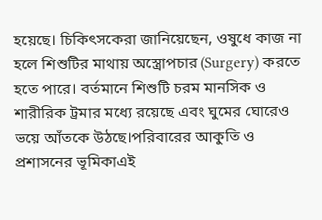হয়েছে। চিকিৎসকেরা জানিয়েছেন, ওষুধে কাজ না হলে শিশুটির মাথায় অস্ত্রোপচার (Surgery) করতে হতে পারে। বর্তমানে শিশুটি চরম মানসিক ও শারীরিক ট্রমার মধ্যে রয়েছে এবং ঘুমের ঘোরেও ভয়ে আঁতকে উঠছে।পরিবারের আকুতি ও প্রশাসনের ভূমিকাএই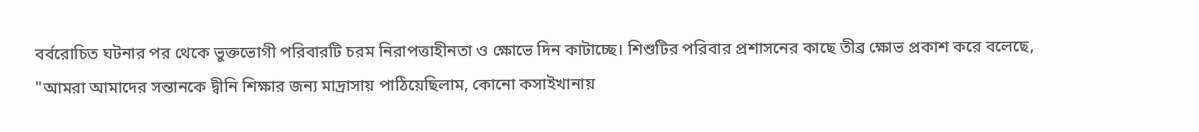বর্বরোচিত ঘটনার পর থেকে ভুক্তভোগী পরিবারটি চরম নিরাপত্তাহীনতা ও ক্ষোভে দিন কাটাচ্ছে। শিশুটির পরিবার প্রশাসনের কাছে তীব্র ক্ষোভ প্রকাশ করে বলেছে, "আমরা আমাদের সন্তানকে দ্বীনি শিক্ষার জন্য মাদ্রাসায় পাঠিয়েছিলাম, কোনো কসাইখানায়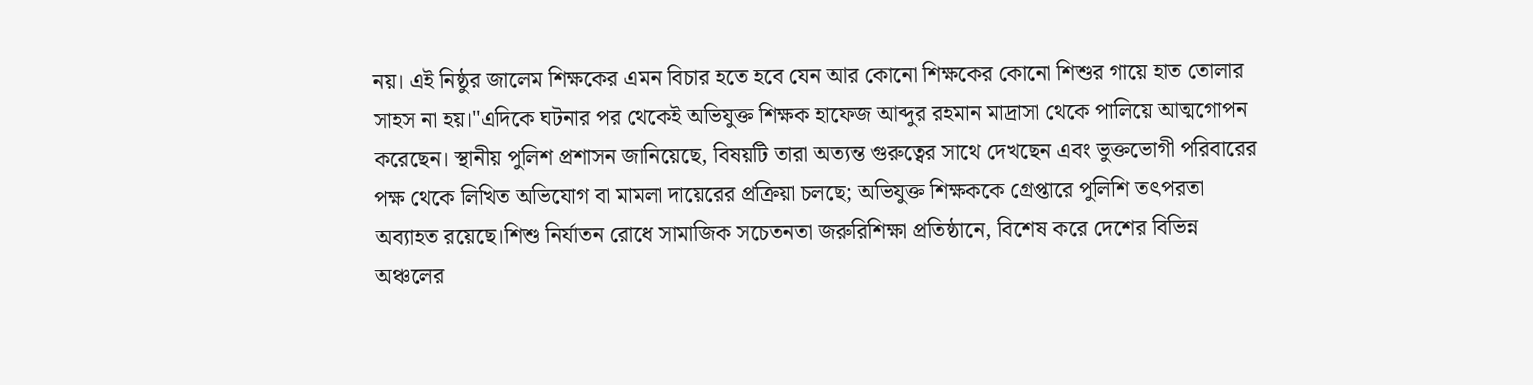নয়। এই নিষ্ঠুর জালেম শিক্ষকের এমন বিচার হতে হবে যেন আর কোনো শিক্ষকের কোনো শিশুর গায়ে হাত তোলার সাহস না হয়।"এদিকে ঘটনার পর থেকেই অভিযুক্ত শিক্ষক হাফেজ আব্দুর রহমান মাদ্রাসা থেকে পালিয়ে আত্মগোপন করেছেন। স্থানীয় পুলিশ প্রশাসন জানিয়েছে, বিষয়টি তারা অত্যন্ত গুরুত্বের সাথে দেখছেন এবং ভুক্তভোগী পরিবারের পক্ষ থেকে লিখিত অভিযোগ বা মামলা দায়েরের প্রক্রিয়া চলছে; অভিযুক্ত শিক্ষককে গ্রেপ্তারে পুলিশি তৎপরতা অব্যাহত রয়েছে।শিশু নির্যাতন রোধে সামাজিক সচেতনতা জরুরিশিক্ষা প্রতিষ্ঠানে, বিশেষ করে দেশের বিভিন্ন অঞ্চলের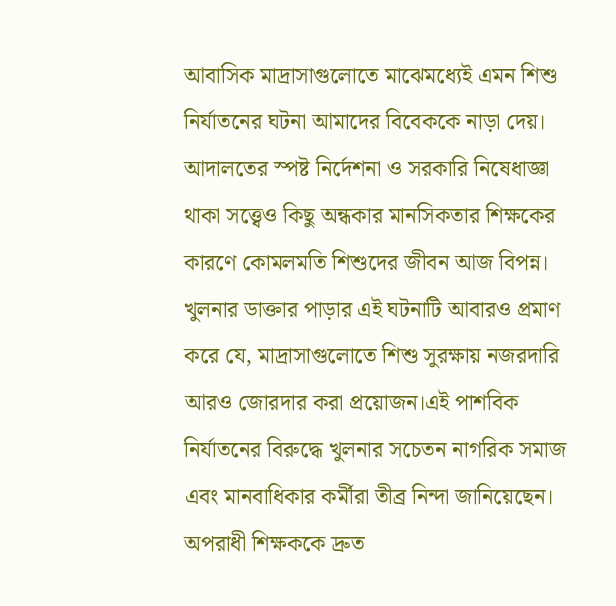আবাসিক মাদ্রাসাগুলোতে মাঝেমধ্যেই এমন শিশু নির্যাতনের ঘটনা আমাদের বিবেককে নাড়া দেয়। আদালতের স্পষ্ট নির্দেশনা ও সরকারি নিষেধাজ্ঞা থাকা সত্ত্বেও কিছু অন্ধকার মানসিকতার শিক্ষকের কারণে কোমলমতি শিশুদের জীবন আজ বিপন্ন। খুলনার ডাক্তার পাড়ার এই ঘটনাটি আবারও প্রমাণ করে যে, মাদ্রাসাগুলোতে শিশু সুরক্ষায় নজরদারি আরও জোরদার করা প্রয়োজন।এই পাশবিক নির্যাতনের বিরুদ্ধে খুলনার সচেতন নাগরিক সমাজ এবং মানবাধিকার কর্মীরা তীব্র নিন্দা জানিয়েছেন। অপরাধী শিক্ষককে দ্রুত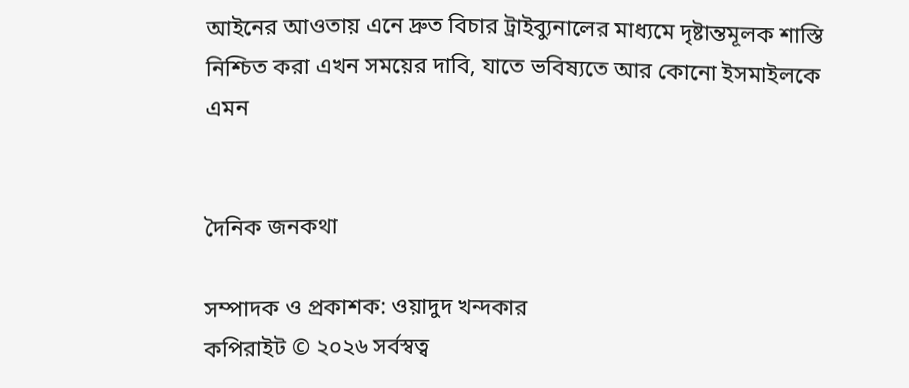আইনের আওতায় এনে দ্রুত বিচার ট্রাইব্যুনালের মাধ্যমে দৃষ্টান্তমূলক শাস্তি নিশ্চিত করা এখন সময়ের দাবি, যাতে ভবিষ্যতে আর কোনো ইসমাইলকে এমন


দৈনিক জনকথা

সম্পাদক ও প্রকাশক: ওয়াদুদ খন্দকার
কপিরাইট © ২০২৬ সর্বস্বত্ব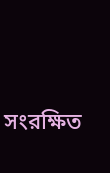সংরক্ষিত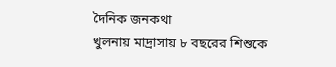দৈনিক জনকথা
খুলনায় মাদ্রাসায় ৮ বছরের শিশুকে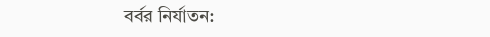বর্বর নির্যাতন: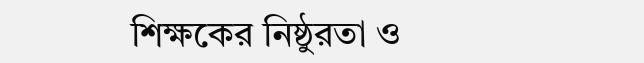শিক্ষকের নিষ্ঠুরতা ও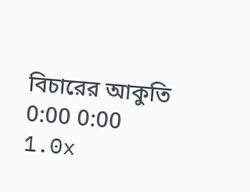বিচারের আকুতি
0:00 0:00
1.0x